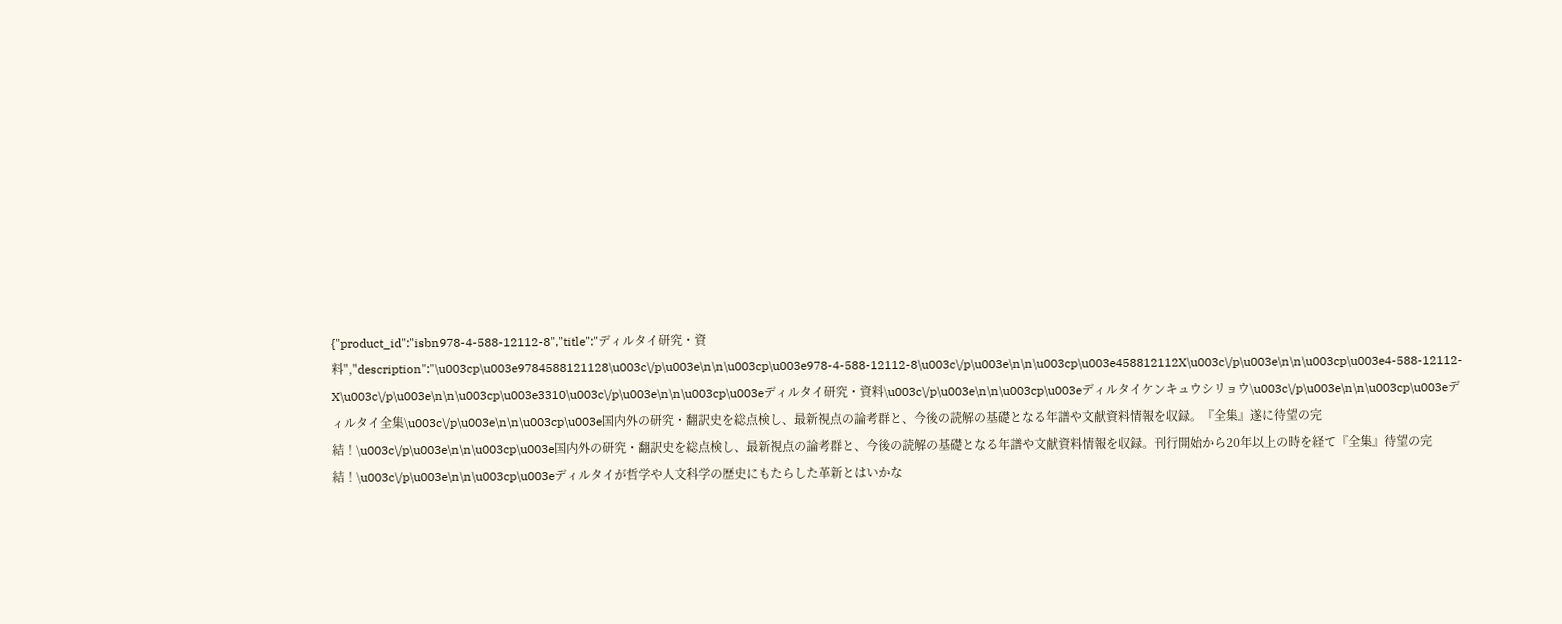{"product_id":"isbn978-4-588-12112-8","title":"ディルタイ研究・資料","description":"\u003cp\u003e9784588121128\u003c\/p\u003e\n\n\u003cp\u003e978-4-588-12112-8\u003c\/p\u003e\n\n\u003cp\u003e458812112X\u003c\/p\u003e\n\n\u003cp\u003e4-588-12112-X\u003c\/p\u003e\n\n\u003cp\u003e3310\u003c\/p\u003e\n\n\u003cp\u003eディルタイ研究・資料\u003c\/p\u003e\n\n\u003cp\u003eディルタイケンキュウシリョウ\u003c\/p\u003e\n\n\u003cp\u003eディルタイ全集\u003c\/p\u003e\n\n\u003cp\u003e国内外の研究・翻訳史を総点検し、最新視点の論考群と、今後の読解の基礎となる年譜や文献資料情報を収録。『全集』遂に待望の完結！\u003c\/p\u003e\n\n\u003cp\u003e国内外の研究・翻訳史を総点検し、最新視点の論考群と、今後の読解の基礎となる年譜や文献資料情報を収録。刊行開始から20年以上の時を経て『全集』待望の完結！\u003c\/p\u003e\n\n\u003cp\u003eディルタイが哲学や人文科学の歴史にもたらした革新とはいかな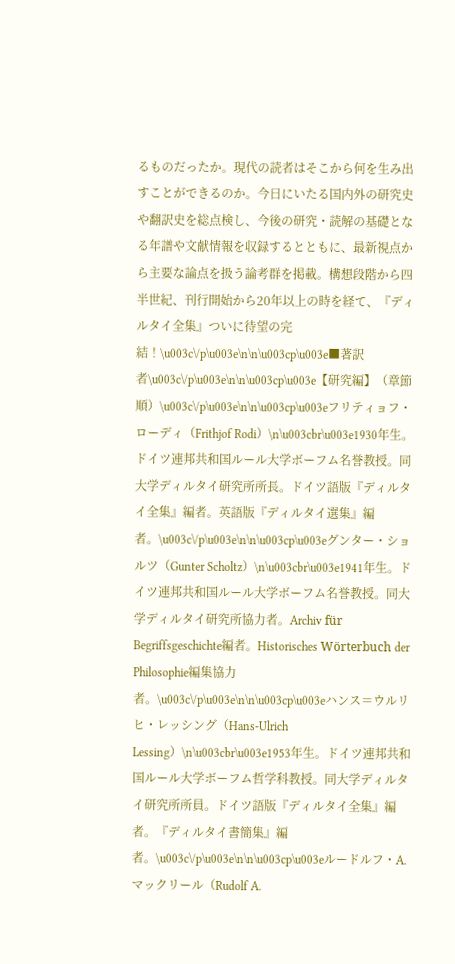るものだったか。現代の読者はそこから何を生み出すことができるのか。今日にいたる国内外の研究史や翻訳史を総点検し、今後の研究・読解の基礎となる年譜や文献情報を収録するとともに、最新視点から主要な論点を扱う論考群を掲載。構想段階から四半世紀、刊行開始から20年以上の時を経て、『ディルタイ全集』ついに待望の完結！\u003c\/p\u003e\n\n\u003cp\u003e■著訳者\u003c\/p\u003e\n\n\u003cp\u003e【研究編】（章節順）\u003c\/p\u003e\n\n\u003cp\u003eフリティョフ・ローディ（Frithjof Rodi）\n\u003cbr\u003e1930年生。ドイツ連邦共和国ルール大学ボーフム名誉教授。同大学ディルタイ研究所所長。ドイツ語版『ディルタイ全集』編者。英語版『ディルタイ選集』編者。\u003c\/p\u003e\n\n\u003cp\u003eグンター・ショルツ（Gunter Scholtz）\n\u003cbr\u003e1941年生。ドイツ連邦共和国ルール大学ボーフム名誉教授。同大学ディルタイ研究所協力者。Archiv für Begriffsgeschichte編者。Historisches Wörterbuch der Philosophie編集協力者。\u003c\/p\u003e\n\n\u003cp\u003eハンス＝ウルリヒ・レッシング（Hans-Ulrich Lessing）\n\u003cbr\u003e1953年生。ドイツ連邦共和国ルール大学ボーフム哲学科教授。同大学ディルタイ研究所所員。ドイツ語版『ディルタイ全集』編者。『ディルタイ書簡集』編者。\u003c\/p\u003e\n\n\u003cp\u003eルードルフ・A.マックリール（Rudolf A.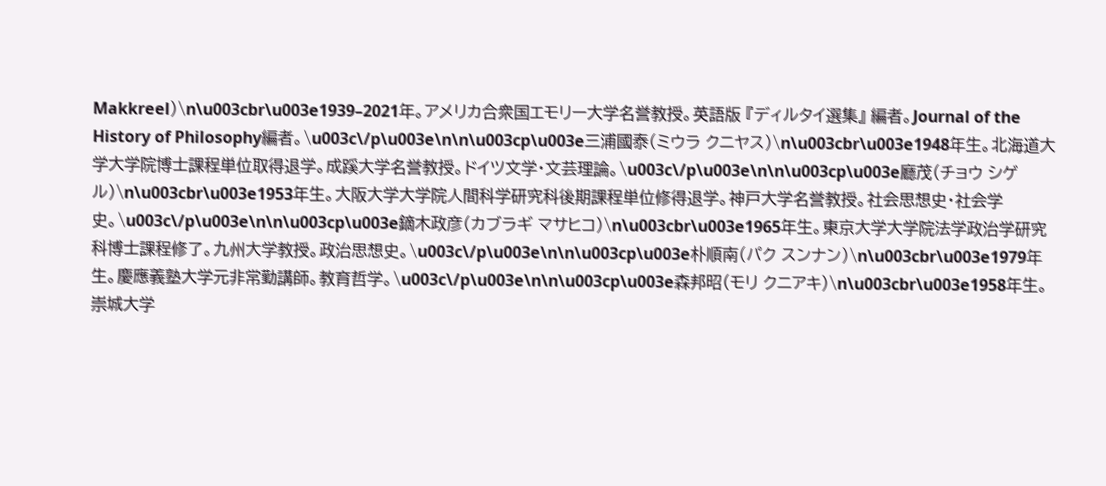Makkreel）\n\u003cbr\u003e1939–2021年。アメリカ合衆国エモリー大学名誉教授。英語版 『ディルタイ選集』 編者。Journal of the  History of Philosophy編者。\u003c\/p\u003e\n\n\u003cp\u003e三浦國泰（ミウラ クニヤス）\n\u003cbr\u003e1948年生。北海道大学大学院博士課程単位取得退学。成蹊大学名誉教授。ドイツ文学・文芸理論。\u003c\/p\u003e\n\n\u003cp\u003e廳茂（チョウ シゲル）\n\u003cbr\u003e1953年生。大阪大学大学院人間科学研究科後期課程単位修得退学。神戸大学名誉教授。社会思想史・社会学史。\u003c\/p\u003e\n\n\u003cp\u003e鏑木政彦（カブラギ マサヒコ）\n\u003cbr\u003e1965年生。東京大学大学院法学政治学研究科博士課程修了。九州大学教授。政治思想史。\u003c\/p\u003e\n\n\u003cp\u003e朴順南（パク スンナン）\n\u003cbr\u003e1979年生。慶應義塾大学元非常勤講師。教育哲学。\u003c\/p\u003e\n\n\u003cp\u003e森邦昭（モリ クニアキ）\n\u003cbr\u003e1958年生。崇城大学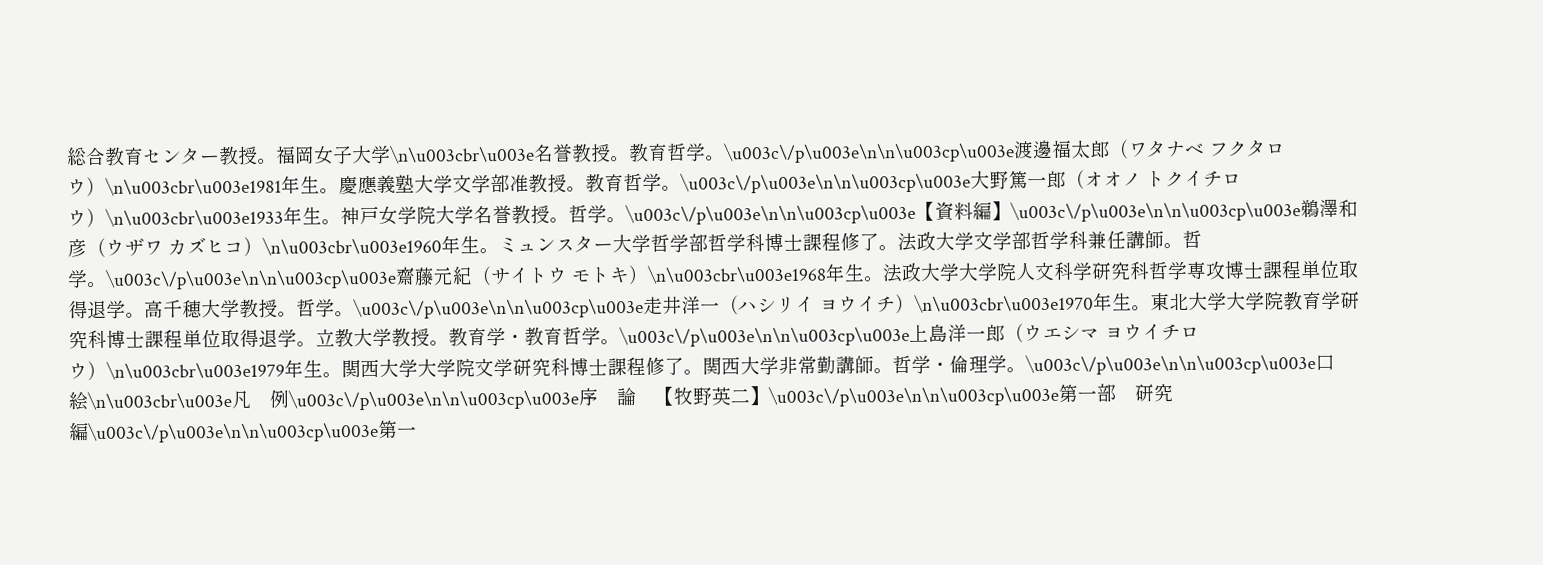総合教育センター教授。福岡女子大学\n\u003cbr\u003e名誉教授。教育哲学。\u003c\/p\u003e\n\n\u003cp\u003e渡邊福太郎（ワタナベ フクタロウ）\n\u003cbr\u003e1981年生。慶應義塾大学文学部准教授。教育哲学。\u003c\/p\u003e\n\n\u003cp\u003e大野篤一郎（オオノ トクイチロウ）\n\u003cbr\u003e1933年生。神戸女学院大学名誉教授。哲学。\u003c\/p\u003e\n\n\u003cp\u003e【資料編】\u003c\/p\u003e\n\n\u003cp\u003e鵜澤和彦（ウザワ カズヒコ）\n\u003cbr\u003e1960年生。ミュンスター大学哲学部哲学科博士課程修了。法政大学文学部哲学科兼任講師。哲学。\u003c\/p\u003e\n\n\u003cp\u003e齋藤元紀（サイトウ モトキ）\n\u003cbr\u003e1968年生。法政大学大学院人文科学研究科哲学専攻博士課程単位取得退学。高千穂大学教授。哲学。\u003c\/p\u003e\n\n\u003cp\u003e走井洋一（ハシリイ ヨウイチ）\n\u003cbr\u003e1970年生。東北大学大学院教育学研究科博士課程単位取得退学。立教大学教授。教育学・教育哲学。\u003c\/p\u003e\n\n\u003cp\u003e上島洋一郎（ウエシマ ヨウイチロウ）\n\u003cbr\u003e1979年生。関西大学大学院文学研究科博士課程修了。関西大学非常勤講師。哲学・倫理学。\u003c\/p\u003e\n\n\u003cp\u003e口　絵\n\u003cbr\u003e凡　例\u003c\/p\u003e\n\n\u003cp\u003e序　論　【牧野英二】\u003c\/p\u003e\n\n\u003cp\u003e第一部　研究編\u003c\/p\u003e\n\n\u003cp\u003e第一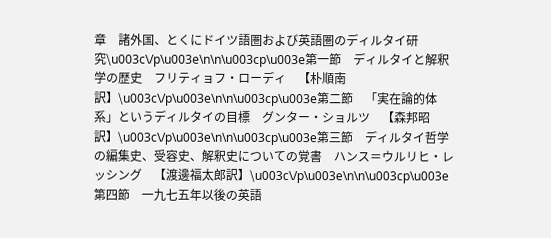章　諸外国、とくにドイツ語圏および英語圏のディルタイ研究\u003c\/p\u003e\n\n\u003cp\u003e第一節　ディルタイと解釈学の歴史　フリティョフ・ローディ　【朴順南訳】\u003c\/p\u003e\n\n\u003cp\u003e第二節　「実在論的体系」というディルタイの目標　グンター・ショルツ　【森邦昭訳】\u003c\/p\u003e\n\n\u003cp\u003e第三節　ディルタイ哲学の編集史、受容史、解釈史についての覚書　ハンス＝ウルリヒ・レッシング　【渡邊福太郎訳】\u003c\/p\u003e\n\n\u003cp\u003e第四節　一九七五年以後の英語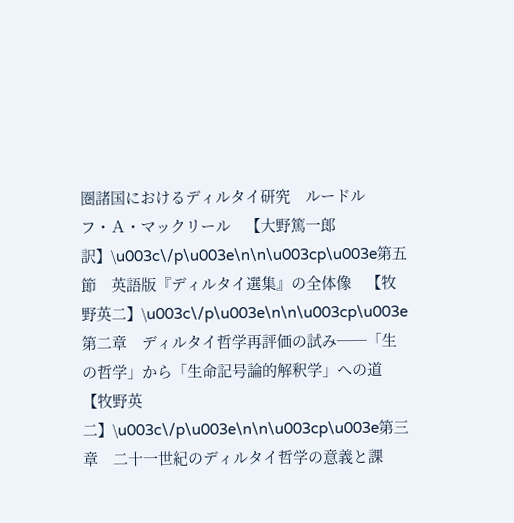圏諸国におけるディルタイ研究　ルードルフ・Ａ・マックリール　【大野篤一郎訳】\u003c\/p\u003e\n\n\u003cp\u003e第五節　英語版『ディルタイ選集』の全体像　【牧野英二】\u003c\/p\u003e\n\n\u003cp\u003e第二章　ディルタイ哲学再評価の試み──「生の哲学」から「生命記号論的解釈学」への道　【牧野英二】\u003c\/p\u003e\n\n\u003cp\u003e第三章　二十一世紀のディルタイ哲学の意義と課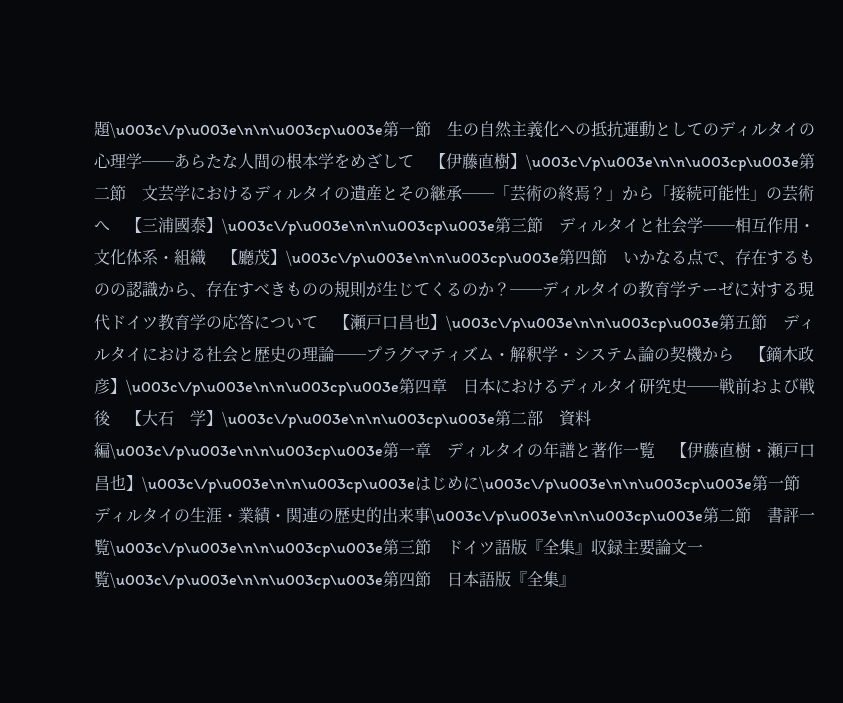題\u003c\/p\u003e\n\n\u003cp\u003e第一節　生の自然主義化への抵抗運動としてのディルタイの心理学──あらたな人間の根本学をめざして　【伊藤直樹】\u003c\/p\u003e\n\n\u003cp\u003e第二節　文芸学におけるディルタイの遺産とその継承──「芸術の終焉？」から「接続可能性」の芸術へ　【三浦國泰】\u003c\/p\u003e\n\n\u003cp\u003e第三節　ディルタイと社会学──相互作用・文化体系・組織　【廳茂】\u003c\/p\u003e\n\n\u003cp\u003e第四節　いかなる点で、存在するものの認識から、存在すべきものの規則が生じてくるのか？──ディルタイの教育学テーゼに対する現代ドイツ教育学の応答について　【瀬戸口昌也】\u003c\/p\u003e\n\n\u003cp\u003e第五節　ディルタイにおける社会と歴史の理論──プラグマティズム・解釈学・システム論の契機から　【鏑木政彦】\u003c\/p\u003e\n\n\u003cp\u003e第四章　日本におけるディルタイ研究史──戦前および戦後　【大石　学】\u003c\/p\u003e\n\n\u003cp\u003e第二部　資料編\u003c\/p\u003e\n\n\u003cp\u003e第一章　ディルタイの年譜と著作一覧　【伊藤直樹・瀬戸口昌也】\u003c\/p\u003e\n\n\u003cp\u003eはじめに\u003c\/p\u003e\n\n\u003cp\u003e第一節　ディルタイの生涯・業績・関連の歴史的出来事\u003c\/p\u003e\n\n\u003cp\u003e第二節　書評一覧\u003c\/p\u003e\n\n\u003cp\u003e第三節　ドイツ語版『全集』収録主要論文一覧\u003c\/p\u003e\n\n\u003cp\u003e第四節　日本語版『全集』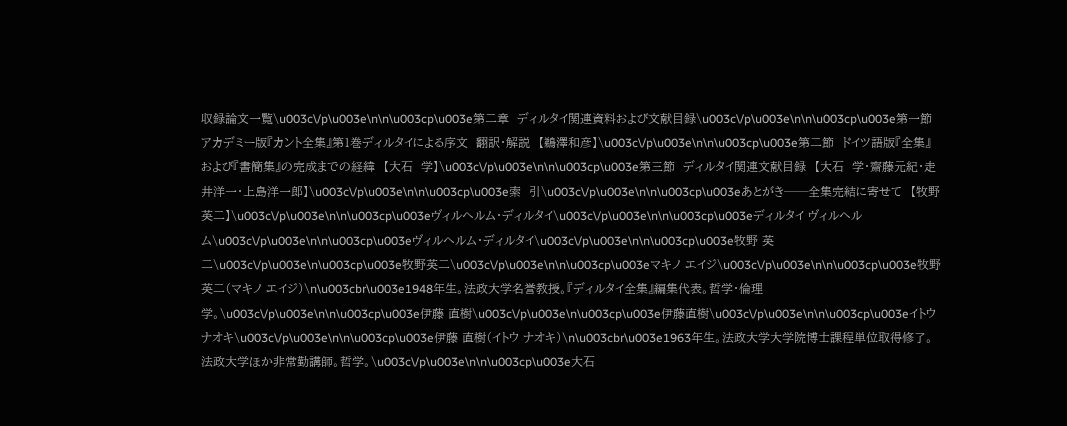収録論文一覧\u003c\/p\u003e\n\n\u003cp\u003e第二章　ディルタイ関連資料および文献目録\u003c\/p\u003e\n\n\u003cp\u003e第一節　アカデミー版『カント全集』第１巻ディルタイによる序文　翻訳・解説　【鵜澤和彦】\u003c\/p\u003e\n\n\u003cp\u003e第二節　ドイツ語版『全集』および『書簡集』の完成までの経緯　【大石　学】\u003c\/p\u003e\n\n\u003cp\u003e第三節　ディルタイ関連文献目録　【大石　学・齋藤元紀・走井洋一・上島洋一郎】\u003c\/p\u003e\n\n\u003cp\u003e索　引\u003c\/p\u003e\n\n\u003cp\u003eあとがき──全集完結に寄せて　【牧野英二】\u003c\/p\u003e\n\n\u003cp\u003eヴィルヘルム・ディルタイ\u003c\/p\u003e\n\n\u003cp\u003eディルタイ ヴィルヘルム\u003c\/p\u003e\n\n\u003cp\u003eヴィルヘルム・ディルタイ\u003c\/p\u003e\n\n\u003cp\u003e牧野 英二\u003c\/p\u003e\n\u003cp\u003e牧野英二\u003c\/p\u003e\n\n\u003cp\u003eマキノ エイジ\u003c\/p\u003e\n\n\u003cp\u003e牧野 英二（マキノ エイジ）\n\u003cbr\u003e1948年生。法政大学名誉教授。『ディルタイ全集』編集代表。哲学・倫理学。\u003c\/p\u003e\n\n\u003cp\u003e伊藤 直樹\u003c\/p\u003e\n\u003cp\u003e伊藤直樹\u003c\/p\u003e\n\n\u003cp\u003eイトウ ナオキ\u003c\/p\u003e\n\n\u003cp\u003e伊藤 直樹（イトウ ナオキ）\n\u003cbr\u003e1963年生。法政大学大学院博士課程単位取得修了。法政大学ほか非常勤講師。哲学。\u003c\/p\u003e\n\n\u003cp\u003e大石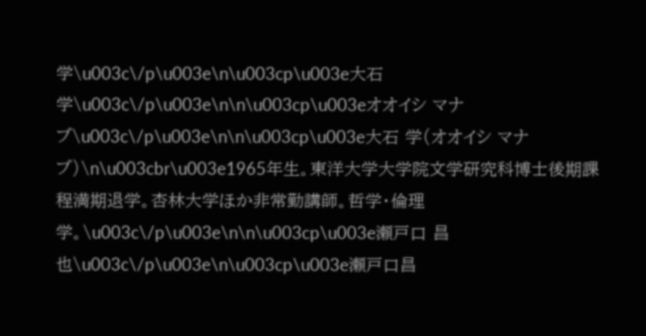学\u003c\/p\u003e\n\u003cp\u003e大石学\u003c\/p\u003e\n\n\u003cp\u003eオオイシ マナブ\u003c\/p\u003e\n\n\u003cp\u003e大石 学（オオイシ マナブ）\n\u003cbr\u003e1965年生。東洋大学大学院文学研究科博士後期課程満期退学。杏林大学ほか非常勤講師。哲学・倫理学。\u003c\/p\u003e\n\n\u003cp\u003e瀬戸口 昌也\u003c\/p\u003e\n\u003cp\u003e瀬戸口昌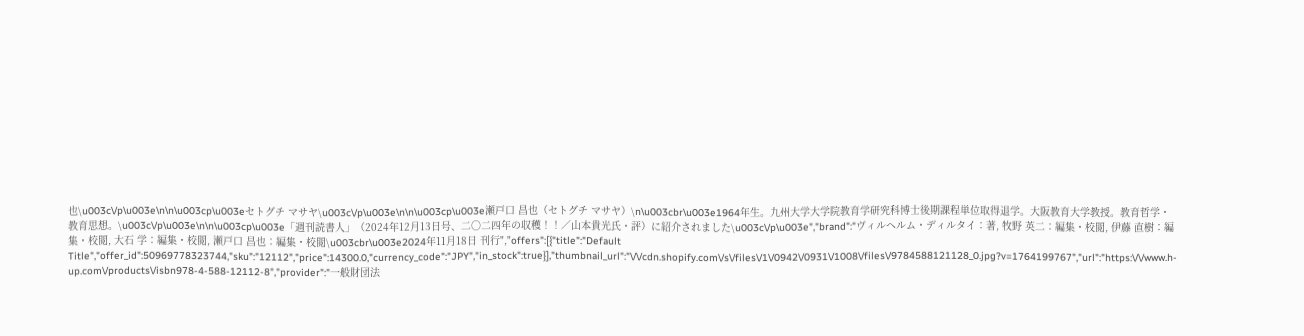也\u003c\/p\u003e\n\n\u003cp\u003eセトグチ マサヤ\u003c\/p\u003e\n\n\u003cp\u003e瀬戸口 昌也（セトグチ マサヤ）\n\u003cbr\u003e1964年生。九州大学大学院教育学研究科博士後期課程単位取得退学。大阪教育大学教授。教育哲学・教育思想。\u003c\/p\u003e\n\n\u003cp\u003e「週刊読書人」（2024年12月13日号、二〇二四年の収穫！！／山本貴光氏・評）に紹介されました\u003c\/p\u003e","brand":"ヴィルヘルム・ディルタイ：著, 牧野 英二：編集・校閲, 伊藤 直樹：編集・校閲, 大石 学：編集・校閲, 瀬戸口 昌也：編集・校閲\u003cbr\u003e2024年11月18日 刊行","offers":[{"title":"Default Title","offer_id":50969778323744,"sku":"12112","price":14300.0,"currency_code":"JPY","in_stock":true}],"thumbnail_url":"\/\/cdn.shopify.com\/s\/files\/1\/0942\/0931\/1008\/files\/9784588121128_0.jpg?v=1764199767","url":"https:\/\/www.h-up.com\/products\/isbn978-4-588-12112-8","provider":"一般財団法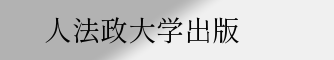人法政大学出版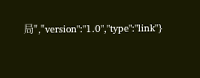局","version":"1.0","type":"link"}